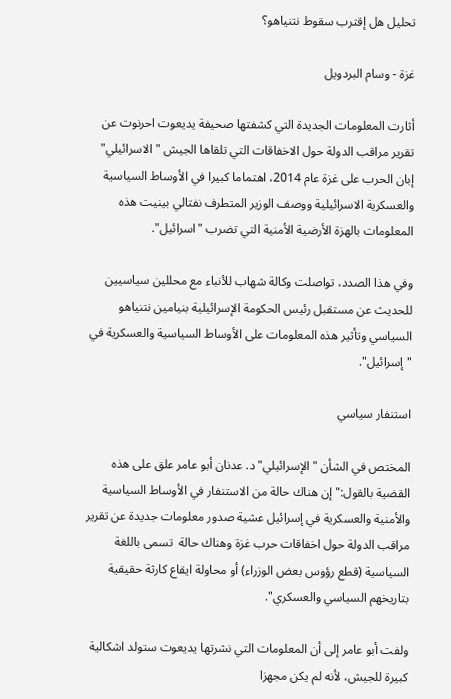تحليل هل إقترب سقوط نتنياهو؟

غزة - وسام البردويل

أثارت المعلومات الجديدة التي كشفتها صحيفة يديعوت احرنوت عن تقرير مراقب الدولة حول الاخفاقات التي تلقاها الجيش "الاسرائيلي" إبان الحرب على غزة عام 2014، اهتماما كبيرا في الأوساط السياسية والعسكرية الاسرائيلية ووصف الوزير المتطرف نفتالي بينيت هذه المعلومات بالهزة الأرضية الأمنية التي تضرب "اسرائيل".

وفي هذا الصدد، تواصلت وكالة شهاب للأنباء مع محللين سياسيين للحديث عن مستقبل رئيس الحكومة الإسرائيلية بنيامين نتنياهو السياسي وتأثير هذه المعلومات على الأوساط السياسية والعسكرية في "إسرائيل".

استنفار سياسي

المختص في الشأن "الإسرائيلي" د. عدنان أبو عامر علق على هذه القضية بالقول:" إن هناك حالة من الاستنفار في الأوساط السياسية والأمنية والعسكرية في إسرائيل عشية صدور معلومات جديدة عن تقرير مراقب الدولة حول اخفاقات حرب غزة وهناك حالة  تسمى باللغة السياسية (قطع رؤوس بعض الوزراء) أو محاولة ايقاع كارثة حقيقية بتاريخهم السياسي والعسكري".

ولفت أبو عامر إلى أن المعلومات التي نشرتها يديعوت ستولد اشكالية كبيرة للجيش، لأنه لم يكن مجهزا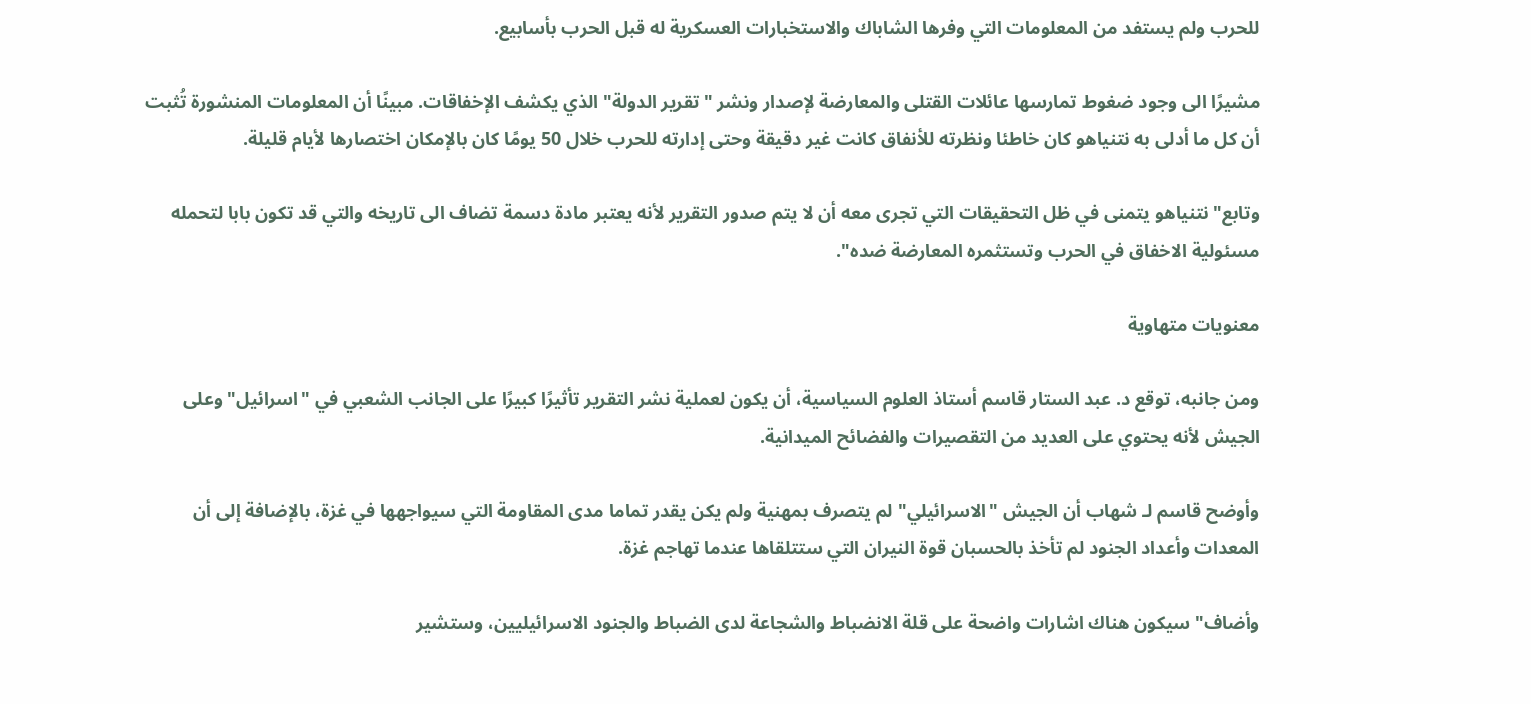للحرب ولم يستفد من المعلومات التي وفرها الشاباك والاستخبارات العسكرية له قبل الحرب بأسابيع.

مشيرًا الى وجود ضغوط تمارسها عائلات القتلى والمعارضة لإصدار ونشر "تقرير الدولة" الذي يكشف الإخفاقات. مبينًا أن المعلومات المنشورة تُثبت أن كل ما أدلى به نتنياهو كان خاطئا ونظرته للأنفاق كانت غير دقيقة وحتى إدارته للحرب خلال 50 يومًا كان بالإمكان اختصارها لأيام قليلة.

وتابع" نتنياهو يتمنى في ظل التحقيقات التي تجرى معه أن لا يتم صدور التقرير لأنه يعتبر مادة دسمة تضاف الى تاريخه والتي قد تكون بابا لتحمله مسئولية الاخفاق في الحرب وتستثمره المعارضة ضده".

معنويات متهاوية

ومن جانبه، توقع د. عبد الستار قاسم أستاذ العلوم السياسية، أن يكون لعملية نشر التقرير تأثيرًا كبيرًا على الجانب الشعبي في "اسرائيل" وعلى الجيش لأنه يحتوي على العديد من التقصيرات والفضائح الميدانية.

وأوضح قاسم لـ شهاب أن الجيش "الاسرائيلي" لم يتصرف بمهنية ولم يكن يقدر تماما مدى المقاومة التي سيواجهها في غزة، بالإضافة إلى أن المعدات وأعداد الجنود لم تأخذ بالحسبان قوة النيران التي ستتلقاها عندما تهاجم غزة.

وأضاف" سيكون هناك اشارات واضحة على قلة الانضباط والشجاعة لدى الضباط والجنود الاسرائيليين، وستشير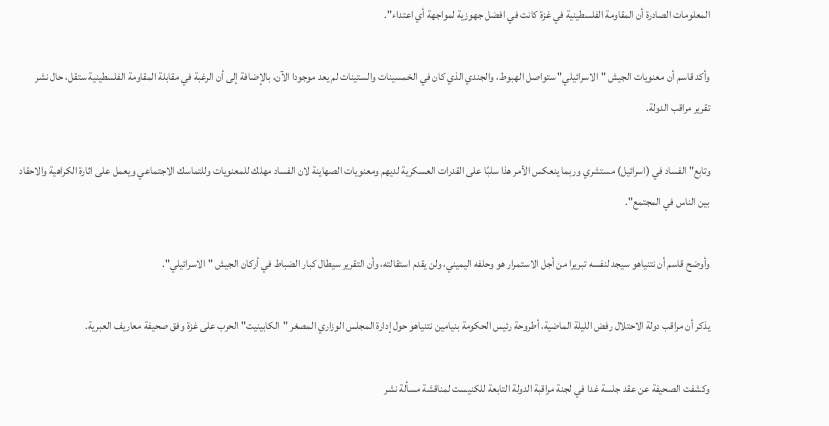المعلومات الصادرة أن المقاومة الفلسطينية في غزة كانت في افضل جهوزية لمواجهة أي اعتداء".

وأكد قاسم أن معنويات الجيش "الاسرائيلي" ستواصل الهبوط، والجندي الذي كان في الخمسينات والستينات لم يعد موجودا الآن، بالإضافة إلى أن الرغبة في مقابلة المقاومة الفلسطينية ستقل، حال نشر تقرير مراقب الدولة.

وتابع" الفساد في (اسرائيل) مستشري وربما ينعكس الأمر هذا سلبًا على القدرات العسكرية لديهم ومعنويات الصهاينة لان الفساد مهلك للمعنويات وللتماسك الاجتماعي ويعمل على اثارة الكراهية والاحقاد بين الناس في المجتمع".

وأوضح قاسم أن نتنياهو سيجد لنفسه تبريرا من أجل الاستمرار هو وحلفه اليميني، ولن يقدم استقالته، وأن التقرير سيطال كبار الضباط في أركان الجيش "الاسرائيلي".

يذكر أن مراقب دولة الاحتلال رفض الليلة الماضية، أطروحة رئيس الحكومة بنيامين نتنياهو حول إدارة المجلس الوزاري المصغر "الكابينيت" الحرب على غزة وفق صحيفة معاريف العبرية.

وكشفت الصحيفة عن عقد جلسة غدا في لجنة مراقبة الدولة التابعة للكنيست لمناقشة مسألة نشر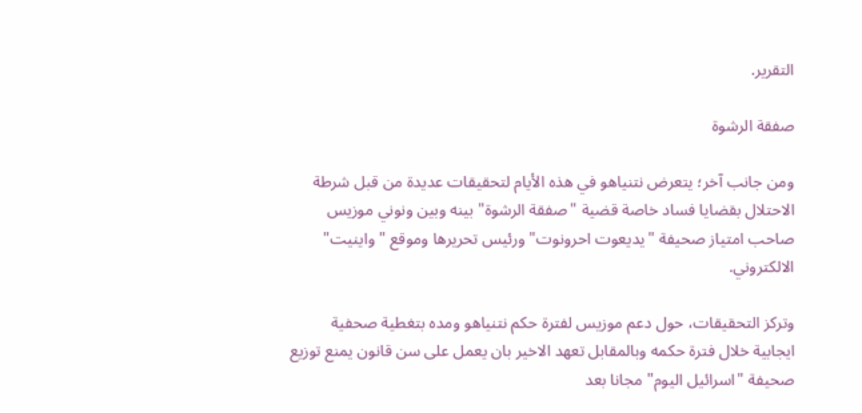التقرير.

صفقة الرشوة

ومن جانب آخر؛ يتعرض نتنياهو في هذه الأيام لتحقيقات عديدة من قبل شرطة الاحتلال بقضايا فساد خاصة قضية "صفقة الرشوة" بينه وبين ونوني موزيس صاحب امتياز صحيفة "يديعوت احرونوت" ورئيس تحريرها وموقع "واينيت" الالكتروني.

وتركز التحقيقات، حول دعم موزيس لفترة حكم نتنياهو ومده بتغطية صحفية ايجابية خلال فترة حكمه وبالمقابل تعهد الاخير بان يعمل على سن قانون يمنع توزيع صحيفة "اسرائيل اليوم" مجانا بعد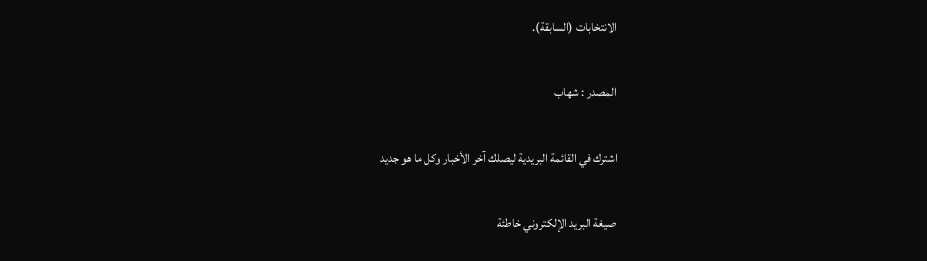الانتخابات (السابقة).

المصدر : شهاب

اشترك في القائمة البريدية ليصلك آخر الأخبار وكل ما هو جديد

صيغة البريد الإلكتروني خاطئة